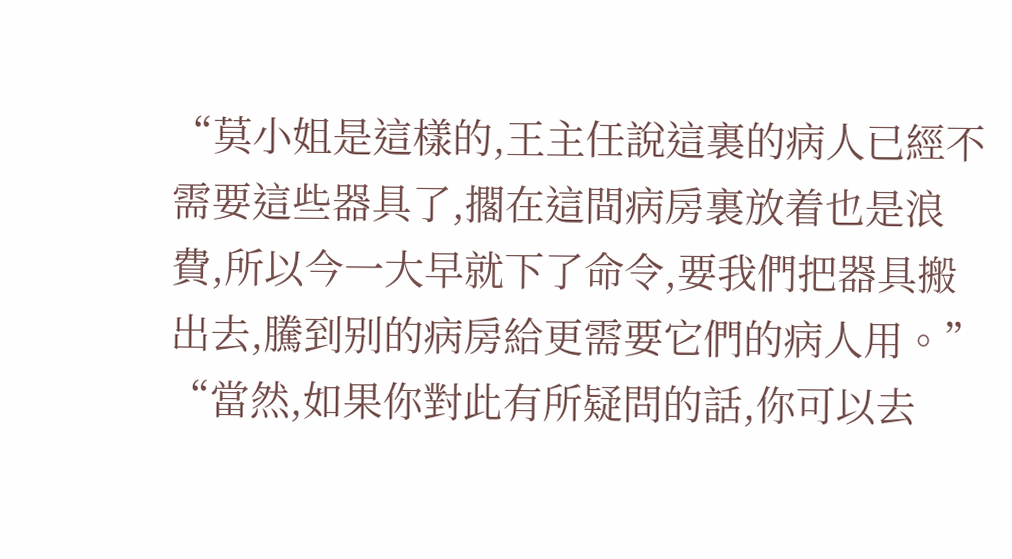“莫小姐是這樣的,王主任說這裏的病人已經不需要這些器具了,擱在這間病房裏放着也是浪費,所以今一大早就下了命令,要我們把器具搬出去,騰到别的病房給更需要它們的病人用。”
“當然,如果你對此有所疑問的話,你可以去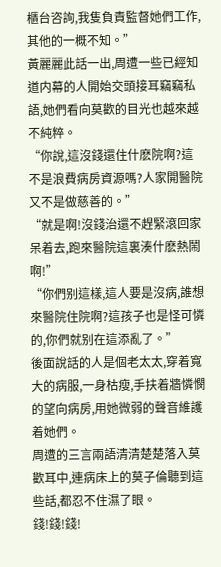櫃台咨詢,我隻負責監督她們工作,其他的一概不知。”
黃麗麗此話一出,周遭一些已經知道内幕的人開始交頭接耳竊竊私語,她們看向莫歡的目光也越來越不純粹。
“你說,這沒錢還住什麽院啊?這不是浪費病房資源嗎?人家開醫院又不是做慈善的。”
“就是啊!沒錢治還不趕緊滾回家呆着去,跑來醫院這裏湊什麽熱鬧啊!”
“你們别這樣,這人要是沒病,誰想來醫院住院啊?這孩子也是怪可憐的,你們就别在這添亂了。”
後面說話的人是個老太太,穿着寬大的病服,一身枯瘦,手扶着牆憐憫的望向病房,用她微弱的聲音維護着她們。
周遭的三言兩語清清楚楚落入莫歡耳中,連病床上的莫子倫聽到這些話,都忍不住濕了眼。
錢!錢!錢!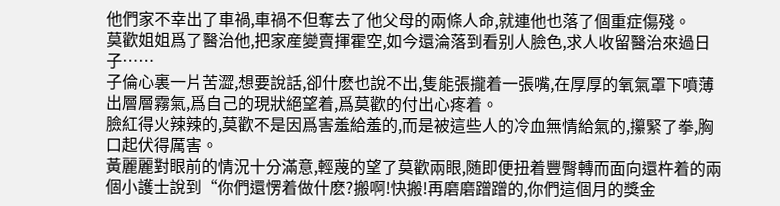他們家不幸出了車禍,車禍不但奪去了他父母的兩條人命,就連他也落了個重症傷殘。
莫歡姐姐爲了醫治他,把家産變賣揮霍空,如今還淪落到看别人臉色,求人收留醫治來過日子……
子倫心裏一片苦澀,想要說話,卻什麽也說不出,隻能張攏着一張嘴,在厚厚的氧氣罩下噴薄出層層霧氣,爲自己的現狀絕望着,爲莫歡的付出心疼着。
臉紅得火辣辣的,莫歡不是因爲害羞給羞的,而是被這些人的冷血無情給氣的,攥緊了拳,胸口起伏得厲害。
黃麗麗對眼前的情況十分滿意,輕蔑的望了莫歡兩眼,随即便扭着豐臀轉而面向還杵着的兩個小護士說到“你們還愣着做什麽?搬啊!快搬!再磨磨蹭蹭的,你們這個月的獎金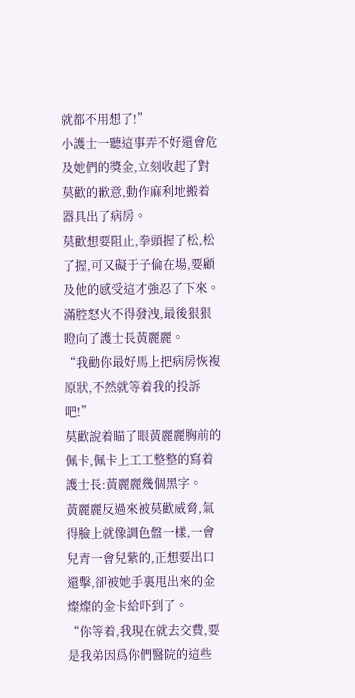就都不用想了!”
小護士一聽這事弄不好還會危及她們的獎金,立刻收起了對莫歡的歉意,動作麻利地搬着器具出了病房。
莫歡想要阻止,拳頭握了松,松了握,可又礙于子倫在場,要顧及他的感受這才強忍了下來。
滿腔怒火不得發洩,最後狠狠瞪向了護士長黃麗麗。
“我勸你最好馬上把病房恢複原狀,不然就等着我的投訴吧!”
莫歡說着瞄了眼黃麗麗胸前的佩卡,佩卡上工工整整的寫着護士長:黃麗麗幾個黑字。
黃麗麗反過來被莫歡威脅,氣得臉上就像調色盤一樣,一會兒青一會兒紫的,正想要出口還擊,卻被她手裏甩出來的金燦燦的金卡給吓到了。
“你等着,我現在就去交費,要是我弟因爲你們醫院的這些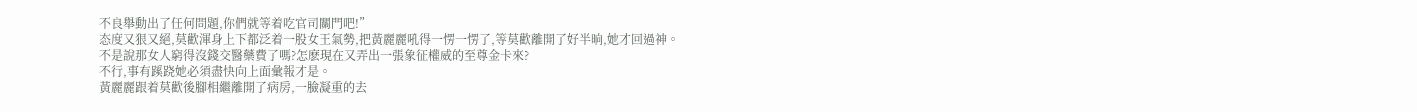不良舉動出了任何問題,你們就等着吃官司關門吧!”
态度又狠又絕,莫歡渾身上下都泛着一股女王氣勢,把黃麗麗吼得一愣一愣了,等莫歡離開了好半晌,她才回過神。
不是說那女人窮得沒錢交醫藥費了嗎?怎麽現在又弄出一張象征權威的至尊金卡來?
不行,事有蹊跷她必須盡快向上面彙報才是。
黃麗麗跟着莫歡後腳相繼離開了病房,一臉凝重的去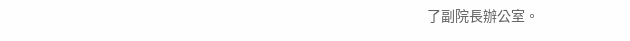了副院長辦公室。